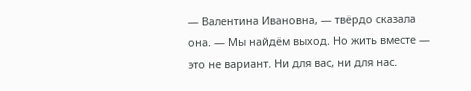— Валентина Ивановна, — твёрдо сказала она. — Мы найдём выход. Но жить вместе — это не вариант. Ни для вас, ни для нас.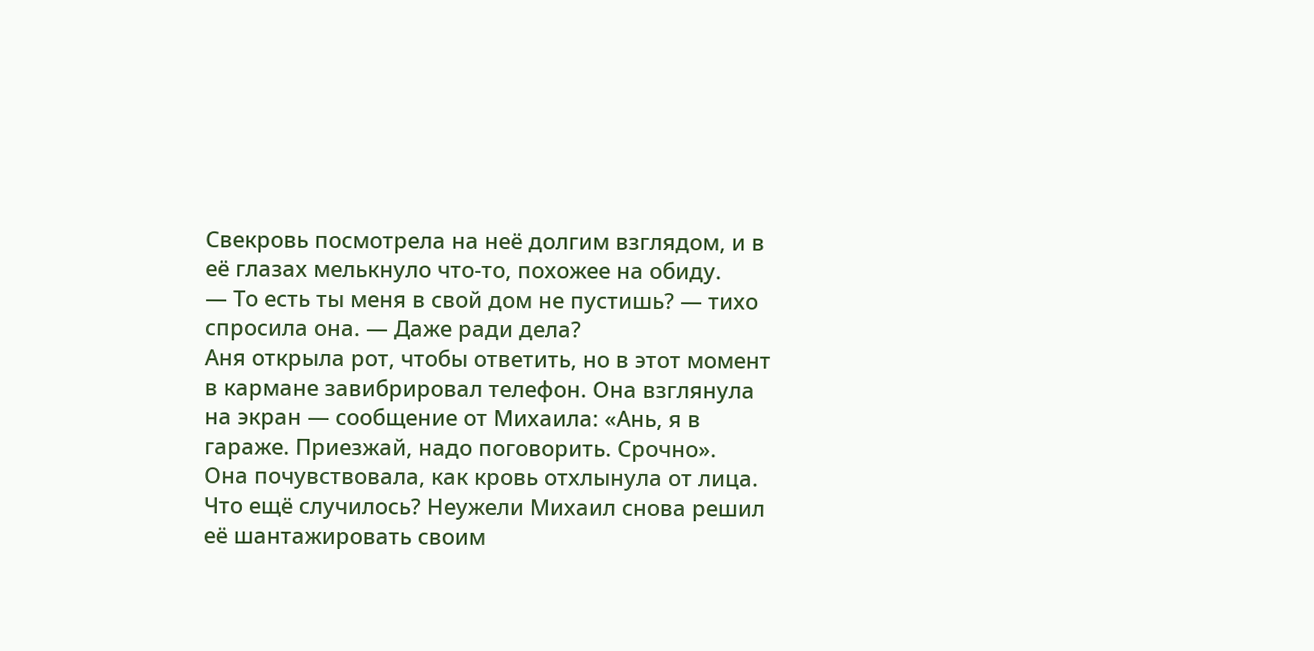Свекровь посмотрела на неё долгим взглядом, и в её глазах мелькнуло что-то, похожее на обиду.
— То есть ты меня в свой дом не пустишь? — тихо спросила она. — Даже ради дела?
Аня открыла рот, чтобы ответить, но в этот момент в кармане завибрировал телефон. Она взглянула на экран — сообщение от Михаила: «Ань, я в гараже. Приезжай, надо поговорить. Срочно».
Она почувствовала, как кровь отхлынула от лица. Что ещё случилось? Неужели Михаил снова решил её шантажировать своим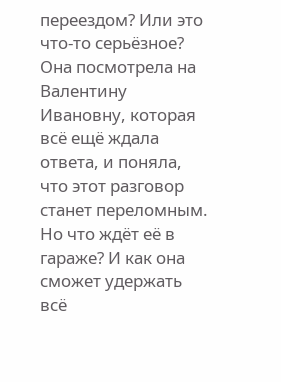переездом? Или это что-то серьёзное? Она посмотрела на Валентину Ивановну, которая всё ещё ждала ответа, и поняла, что этот разговор станет переломным. Но что ждёт её в гараже? И как она сможет удержать всё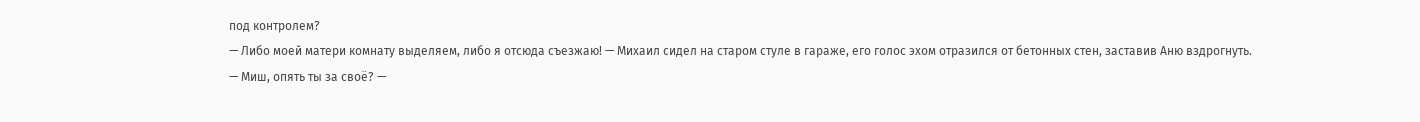под контролем?
— Либо моей матери комнату выделяем, либо я отсюда съезжаю! — Михаил сидел на старом стуле в гараже, его голос эхом отразился от бетонных стен, заставив Аню вздрогнуть.
— Миш, опять ты за своё? —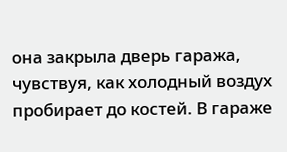она закрыла дверь гаража, чувствуя, как холодный воздух пробирает до костей. В гараже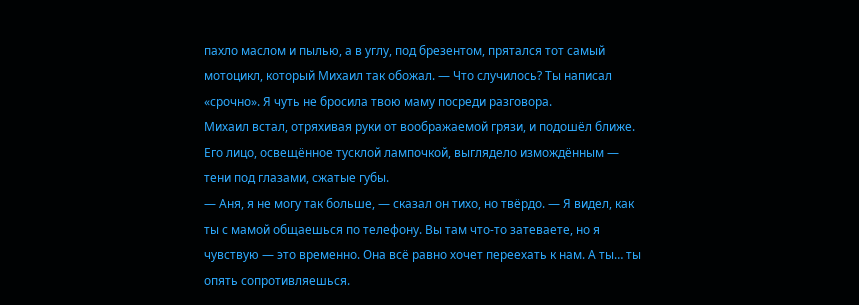пахло маслом и пылью, а в углу, под брезентом, прятался тот самый мотоцикл, который Михаил так обожал. — Что случилось? Ты написал «срочно». Я чуть не бросила твою маму посреди разговора.
Михаил встал, отряхивая руки от воображаемой грязи, и подошёл ближе. Его лицо, освещённое тусклой лампочкой, выглядело измождённым — тени под глазами, сжатые губы.
— Аня, я не могу так больше, — сказал он тихо, но твёрдо. — Я видел, как ты с мамой общаешься по телефону. Вы там что-то затеваете, но я чувствую — это временно. Она всё равно хочет переехать к нам. А ты… ты опять сопротивляешься.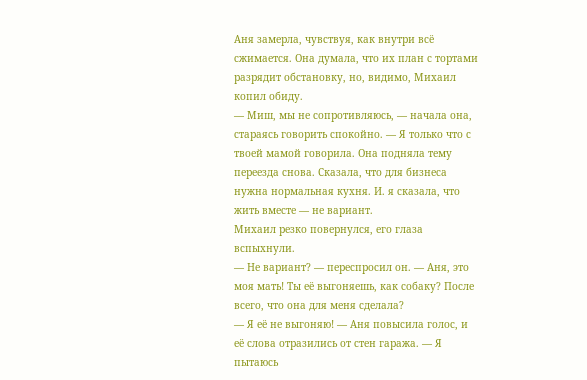Аня замерла, чувствуя, как внутри всё сжимается. Она думала, что их план с тортами разрядит обстановку, но, видимо, Михаил копил обиду.
— Миш, мы не сопротивляюсь, — начала она, стараясь говорить спокойно. — Я только что с твоей мамой говорила. Она подняла тему переезда снова. Сказала, что для бизнеса нужна нормальная кухня. И. я сказала, что жить вместе — не вариант.
Михаил резко повернулся, его глаза вспыхнули.
— Не вариант? — переспросил он. — Аня, это моя мать! Ты её выгоняешь, как собаку? После всего, что она для меня сделала?
— Я её не выгоняю! — Аня повысила голос, и её слова отразились от стен гаража. — Я пытаюсь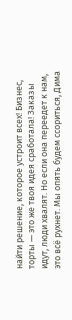найти решение, которое устроит всех! Бизнес, торты — это же твоя идея сработала! Заказы идут, люди хвалят. Но если она переедет к нам, это всё рухнет. Мы опять будем ссориться, Дима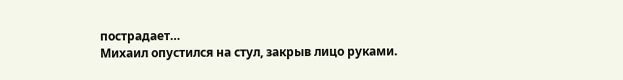пострадает…
Михаил опустился на стул, закрыв лицо руками.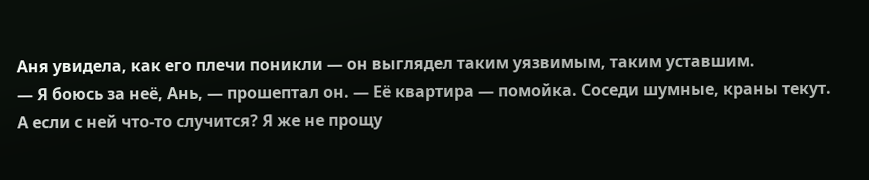Аня увидела, как его плечи поникли — он выглядел таким уязвимым, таким уставшим.
— Я боюсь за неё, Ань, — прошептал он. — Её квартира — помойка. Соседи шумные, краны текут. А если с ней что-то случится? Я же не прощу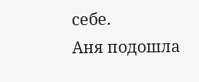себе.
Аня подошла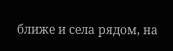ближе и села рядом, на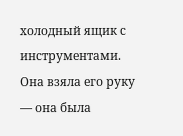холодный ящик с инструментами. Она взяла его руку — она была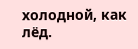холодной, как лёд.